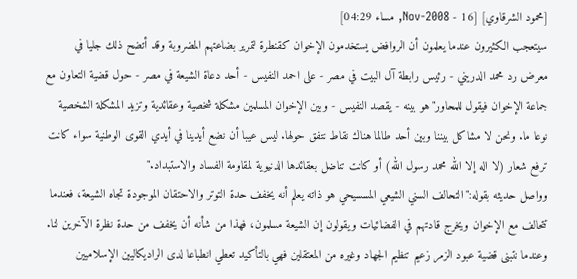[محمود الشرقاوي] [16 - Nov-2008, مساء 04:29]
سيتعجب الكثيرون عندما يعلمون أن الروافض يستخدمون الإخوان كقنطرة لتمرير بضاعتهم المضروبة وقد أتضح ذلك جليا في معرض رد محمد الدريني - رئيس رابطة آل البيت في مصر - على احمد النفيس - أحد دعاة الشيعة في مصر - حول قضية التعاون مع جماعة الإخوان فيقول للمحاور"هو بينه - يقصد النفيس - وبين الإخوان المسلمين مشكلة شخصية وعقائدية وتزيد المشكلة الشخصية نوعا ما. ونحن لا مشاكل بيننا وبين أحد طالما هناك نقاط نتفق حولها. ليس عيبا أن نضع أيدينا في أيدي القوى الوطنية سواء كانت ترفع شعار (لا اله إلا الله محمد رسول الله) أو كانت تناضل بعقائدها الدنيوية لمقاومة الفساد والاستبداد."
وواصل حديثه بقوله:"التحالف السني الشيعي المسسيحي هو ذاته يعلم أنه يخفف حدة التوتر والاحتقان الموجودة تجاه الشيعة، فعندما تتحالف مع الإخوان ويخرج قادتهم في الفضائيات ويقولون إن الشيعة مسلمون، فهذا من شأنه أن يخفف من حدة نظرة الآخرين لنا. وعندما نتبنى قضية عبود الزمر زعيم تنظيم الجهاد وغيره من المعتقلين فهي بالتأكيد تعطي انطباعا لدى الراديكاليين الإسلاميين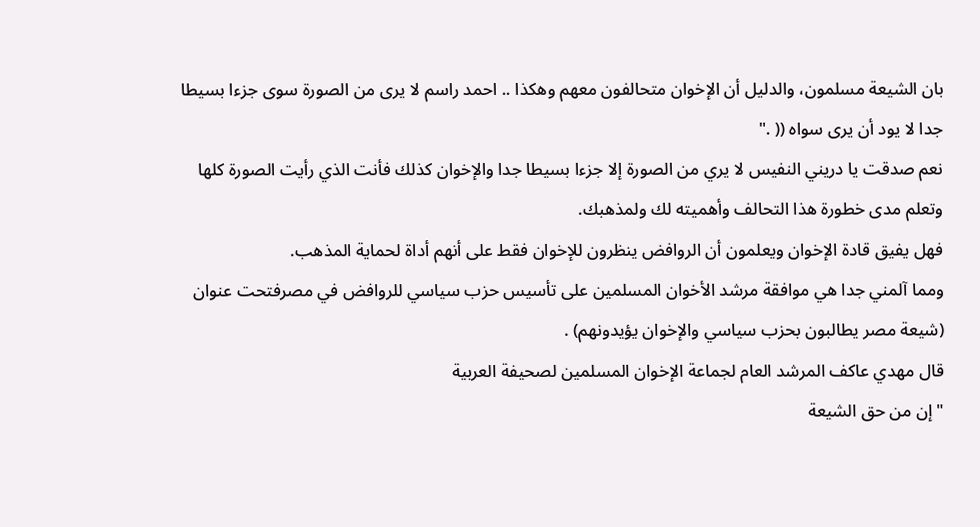بان الشيعة مسلمون، والدليل أن الإخوان متحالفون معهم وهكذا .. احمد راسم لا يرى من الصورة سوى جزءا بسيطا جدا لا يود أن يرى سواه (( ."
نعم صدقت يا دريني النفيس لا يري من الصورة إلا جزءا بسيطا جدا والإخوان كذلك فأنت الذي رأيت الصورة كلها وتعلم مدى خطورة هذا التحالف وأهميته لك ولمذهبك.
فهل يفيق قادة الإخوان ويعلمون أن الروافض ينظرون للإخوان فقط على أنهم أداة لحماية المذهب.
ومما آلمني جدا هي موافقة مرشد الأخوان المسلمين على تأسيس حزب سياسي للروافض في مصرفتحت عنوان (شيعة مصر يطالبون بحزب سياسي والإخوان يؤيدونهم) .
قال مهدي عاكف المرشد العام لجماعة الإخوان المسلمين لصحيفة العربية
"إن من حق الشيعة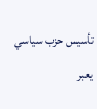تأسيس حزب سياسي يعبر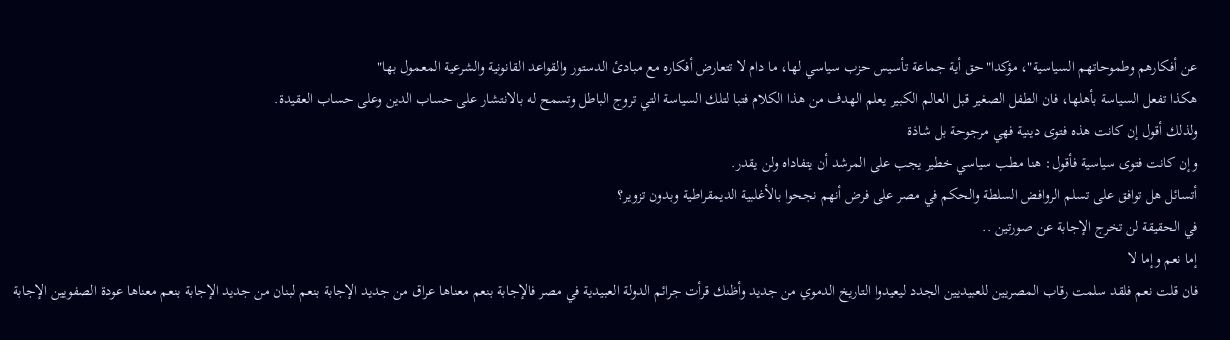عن أفكارهم وطموحاتهم السياسية"، مؤكدا"حق أية جماعة تأسيس حزب سياسي لها، ما دام لا تتعارض أفكاره مع مبادئ الدستور والقواعد القانونية والشرعية المعمول بها"
هكذا تفعل السياسة بأهلها، فان الطفل الصغير قبل العالم الكبير يعلم الهدف من هذا الكلام فتبا لتلك السياسة التي تروج الباطل وتسمح له بالانتشار على حساب الدين وعلى حساب العقيدة.
ولذلك أقول إن كانت هذه فتوى دينية فهي مرجوحة بل شاذة
وإن كانت فتوى سياسية فأقول: هنا مطب سياسي خطير يجب على المرشد أن يتفاداه ولن يقدر.
أتسائل هل توافق على تسلم الروافض السلطة والحكم في مصر على فرض أنهم نجحوا بالأغلبية الديمقراطية وبدون تزوير؟
في الحقيقة لن تخرج الإجابة عن صورتين ..
إما نعم وإما لا
فان قلت نعم فلقد سلمت رقاب المصريين للعبيديين الجدد ليعيدوا التاريخ الدموي من جديد وأظنك قرأت جرائم الدولة العبيدية في مصر فالإجابة بنعم معناها عراق من جديد الإجابة بنعم لبنان من جديد الإجابة بنعم معناها عودة الصفويين الإجابة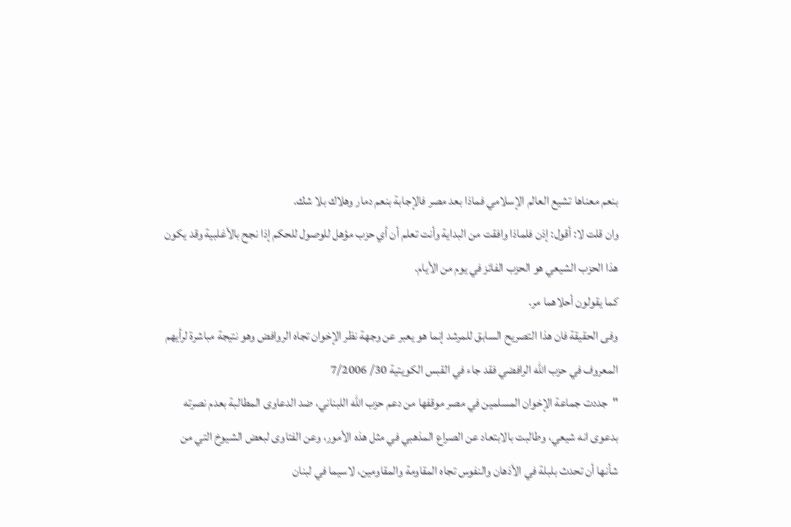بنعم معناها تشيع العالم الإسلامي فماذا بعد مصر فالإجابة بنعم دمار وهلاك بلا شك.
وان قلت لا: أقول: إذن فلماذا وافقت من البداية وأنت تعلم أن أي حزب مؤهل للوصول للحكم إذا نجح بالأغلبية وقد يكون هذا الحزب الشيعي هو الحزب الفائز في يوم من الأيام.
كما يقولون أحلاهما مر.
وفى الحقيقة فان هذا التصريح السابق للمرشد إنما هو يعبر عن وجهة نظر الإخوان تجاه الروافض وهو نتيجة مباشرة لرأيهم المعروف في حزب الله الرافضي فقد جاء في القبس الكويتية 30/ 7/2006
"جددت جماعة الإخوان المسلمين في مصر موقفها من دعم حزب الله اللبناني، ضد الدعاوى المطالبة بعدم نصرته بدعوى انه شيعي، وطالبت بالابتعاد عن الصراع المذهبي في مثل هذه الأمور، وعن الفتاوى لبعض الشيوخ التي من شأنها أن تحدث بلبلة في الأذهان والنفوس تجاه المقاومة والمقاومين، لاسيما في لبنان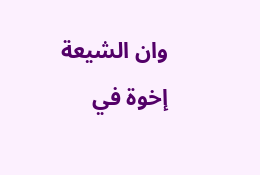وان الشيعة إخوة في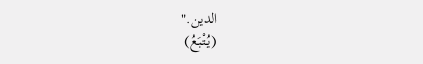الدين."
(يُتْبَعُ)